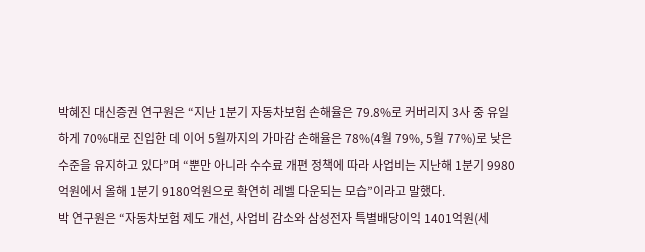박혜진 대신증권 연구원은 “지난 1분기 자동차보험 손해율은 79.8%로 커버리지 3사 중 유일하게 70%대로 진입한 데 이어 5월까지의 가마감 손해율은 78%(4월 79%, 5월 77%)로 낮은 수준을 유지하고 있다”며 “뿐만 아니라 수수료 개편 정책에 따라 사업비는 지난해 1분기 9980억원에서 올해 1분기 9180억원으로 확연히 레벨 다운되는 모습”이라고 말했다.
박 연구원은 “자동차보험 제도 개선, 사업비 감소와 삼성전자 특별배당이익 1401억원(세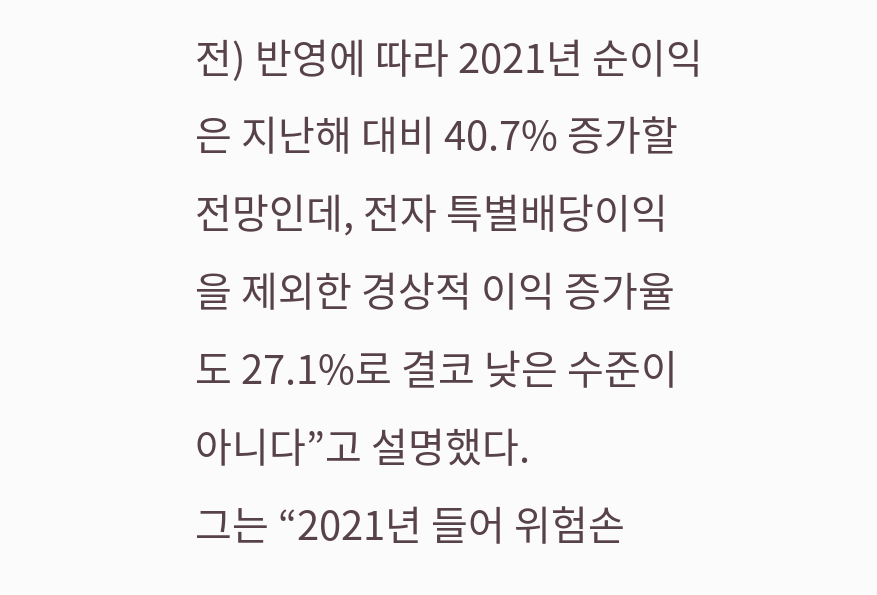전) 반영에 따라 2021년 순이익은 지난해 대비 40.7% 증가할 전망인데, 전자 특별배당이익을 제외한 경상적 이익 증가율도 27.1%로 결코 낮은 수준이 아니다”고 설명했다.
그는 “2021년 들어 위험손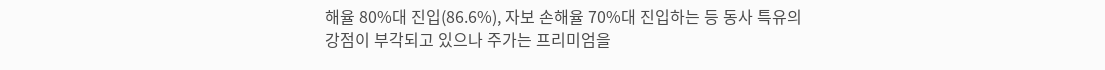해율 80%대 진입(86.6%), 자보 손해율 70%대 진입하는 등 동사 특유의 강점이 부각되고 있으나 주가는 프리미엄을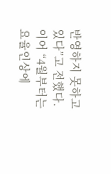반영하지 못하고 있다”고 전했다.
이어 “4월부터는 요율인상에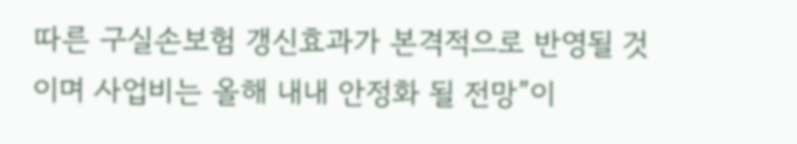따른 구실손보험 갱신효과가 본격적으로 반영될 것이며 사업비는 올해 내내 안정화 될 전망”이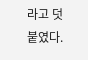라고 덧붙였다.